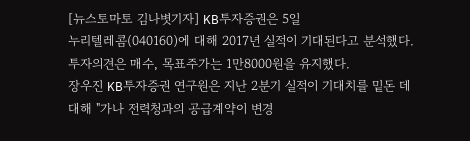[뉴스토마토 김나볏기자] KB투자증권은 5일
누리텔레콤(040160)에 대해 2017년 실적이 기대된다고 분석했다. 투자의견은 매수, 목표주가는 1만8000원을 유지했다.
장우진 KB투자증권 연구원은 지난 2분기 실적이 기대치를 밑돈 데 대해 "가나 전력청과의 공급계약이 변경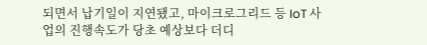되면서 납기일이 지연됐고, 마이크로그리드 등 IoT 사업의 진행속도가 당초 예상보다 더디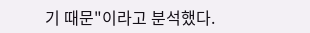기 때문"이라고 분석했다.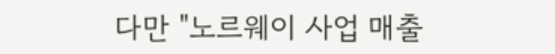다만 "노르웨이 사업 매출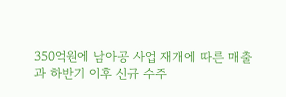350억원에 남아공 사업 재개에 따른 매출과 하반기 이후 신규 수주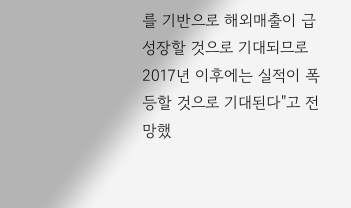를 기반으로 해외매출이 급성장할 것으로 기대되므로 2017년 이후에는 실적이 폭등할 것으로 기대된다"고 전망했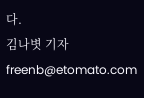다.
김나볏 기자 freenb@etomato.com